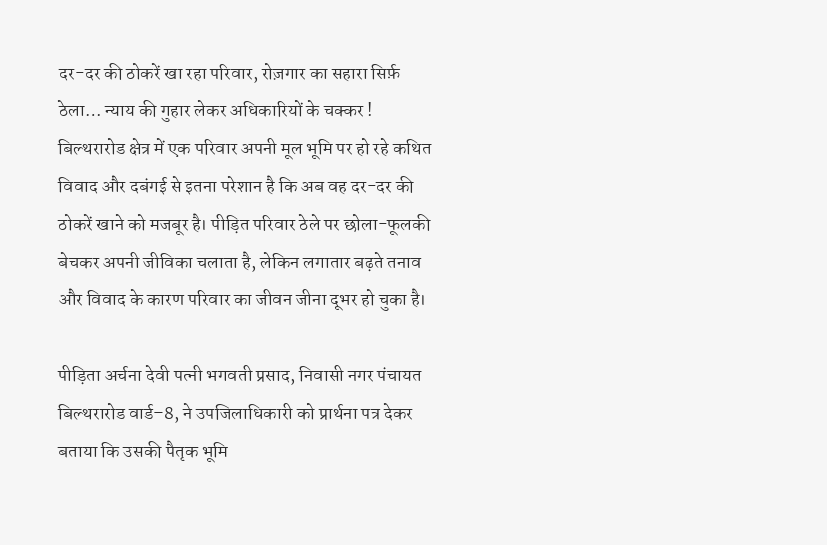दर-दर की ठोकरें खा रहा परिवार, रोज़गार का सहारा सिर्फ़ ठेला… न्याय की गुहार लेकर अधिकारियों के चक्कर !
बिल्थरारोड क्षेत्र में एक परिवार अपनी मूल भूमि पर हो रहे कथित विवाद और दबंगई से इतना परेशान है कि अब वह दर-दर की ठोकरें खाने को मजबूर है। पीड़ित परिवार ठेले पर छोला-फूलकी बेचकर अपनी जीविका चलाता है, लेकिन लगातार बढ़ते तनाव और विवाद के कारण परिवार का जीवन जीना दूभर हो चुका है।

पीड़िता अर्चना देवी पत्नी भगवती प्रसाद, निवासी नगर पंचायत बिल्थरारोड वार्ड–8, ने उपजिलाधिकारी को प्रार्थना पत्र देकर बताया कि उसकी पैतृक भूमि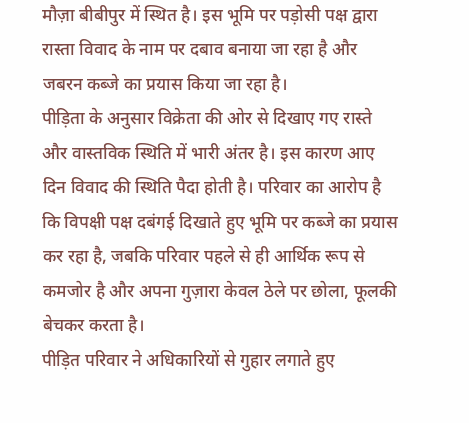मौज़ा बीबीपुर में स्थित है। इस भूमि पर पड़ोसी पक्ष द्वारा रास्ता विवाद के नाम पर दबाव बनाया जा रहा है और जबरन कब्जे का प्रयास किया जा रहा है।
पीड़िता के अनुसार विक्रेता की ओर से दिखाए गए रास्ते और वास्तविक स्थिति में भारी अंतर है। इस कारण आए दिन विवाद की स्थिति पैदा होती है। परिवार का आरोप है कि विपक्षी पक्ष दबंगई दिखाते हुए भूमि पर कब्जे का प्रयास कर रहा है, जबकि परिवार पहले से ही आर्थिक रूप से कमजोर है और अपना गुज़ारा केवल ठेले पर छोला, फूलकी बेचकर करता है।
पीड़ित परिवार ने अधिकारियों से गुहार लगाते हुए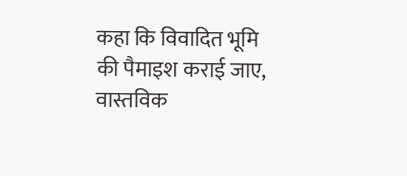कहा कि विवादित भूमि की पैमाइश कराई जाए, वास्तविक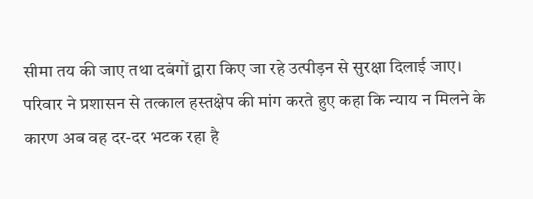सीमा तय की जाए तथा दबंगों द्वारा किए जा रहे उत्पीड़न से सुरक्षा दिलाई जाए।
परिवार ने प्रशासन से तत्काल हस्तक्षेप की मांग करते हुए कहा कि न्याय न मिलने के कारण अब वह दर-दर भटक रहा है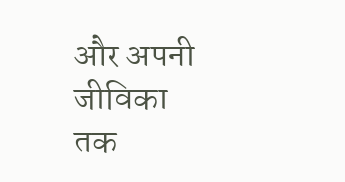और अपनी जीविका तक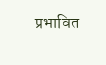प्रभावित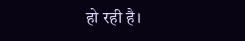हो रही है।